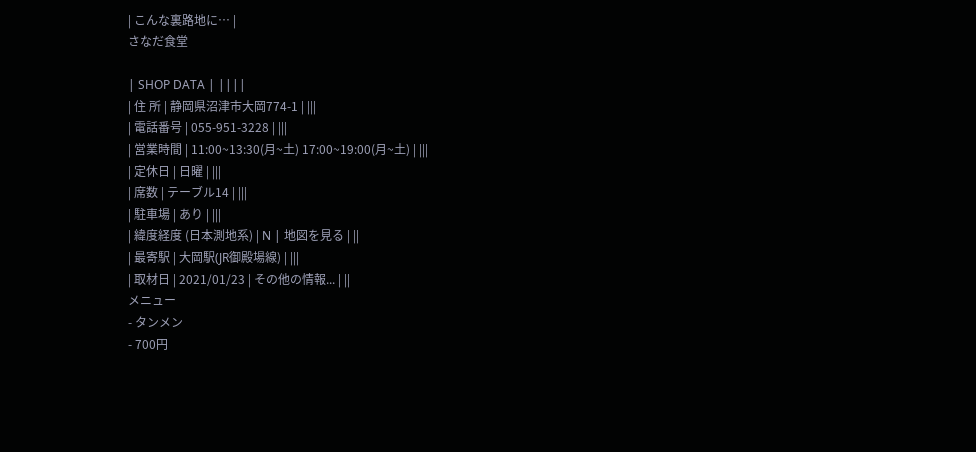| こんな裏路地に… |
さなだ食堂

| SHOP DATA | ||||
| 住 所 | 静岡県沼津市大岡774-1 | |||
| 電話番号 | 055-951-3228 | |||
| 営業時間 | 11:00~13:30(月~土) 17:00~19:00(月~土) | |||
| 定休日 | 日曜 | |||
| 席数 | テーブル14 | |||
| 駐車場 | あり | |||
| 緯度経度 (日本測地系) | N | 地図を見る | ||
| 最寄駅 | 大岡駅(JR御殿場線) | |||
| 取材日 | 2021/01/23 | その他の情報... | ||
メニュー
- タンメン
- 700円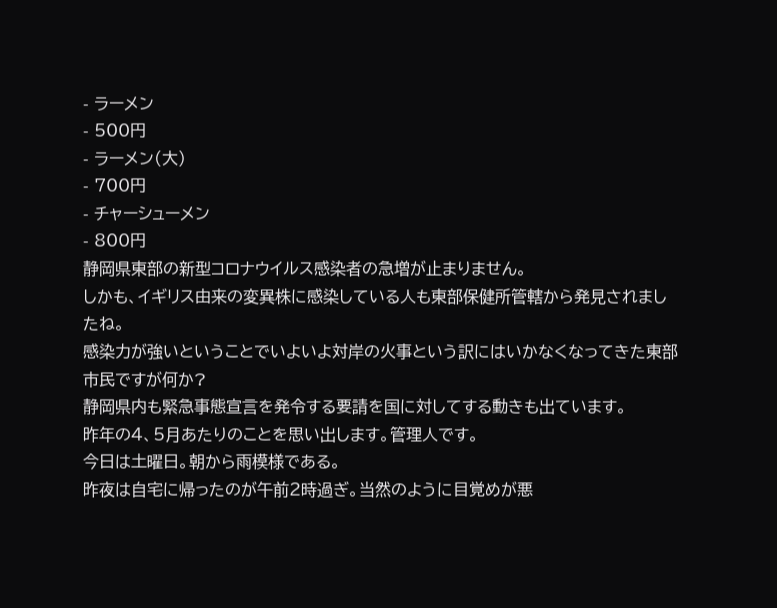- ラーメン
- 500円
- ラーメン(大)
- 700円
- チャーシューメン
- 800円
静岡県東部の新型コロナウイルス感染者の急増が止まりません。
しかも、イギリス由来の変異株に感染している人も東部保健所管轄から発見されましたね。
感染力が強いということでいよいよ対岸の火事という訳にはいかなくなってきた東部市民ですが何か?
静岡県内も緊急事態宣言を発令する要請を国に対してする動きも出ています。
昨年の4、5月あたりのことを思い出します。管理人です。
今日は土曜日。朝から雨模様である。
昨夜は自宅に帰ったのが午前2時過ぎ。当然のように目覚めが悪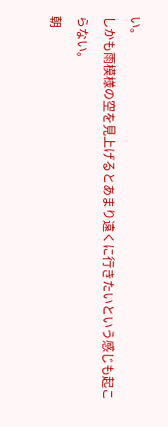い。
しかも雨模様の空を見上げるとあまり遠くに行きたいという感じも起こらない。
朝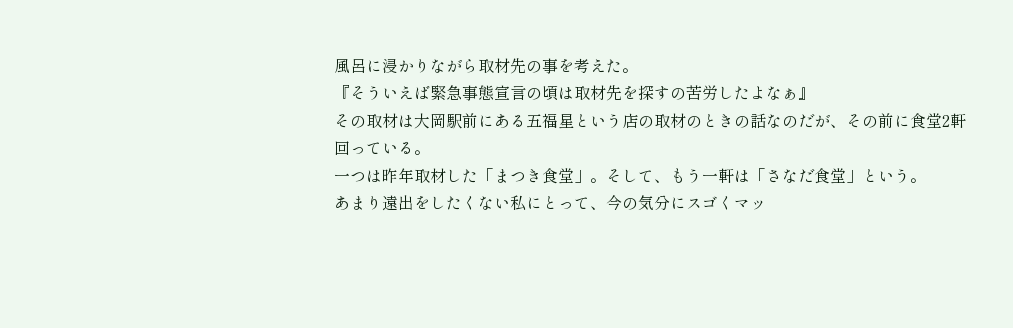風呂に浸かりながら取材先の事を考えた。
『そういえば緊急事態宣言の頃は取材先を探すの苦労したよなぁ』
その取材は大岡駅前にある五福星という店の取材のときの話なのだが、その前に食堂2軒回っている。
一つは昨年取材した「まつき食堂」。そして、もう一軒は「さなだ食堂」という。
あまり遠出をしたくない私にとって、今の気分にスゴくマッ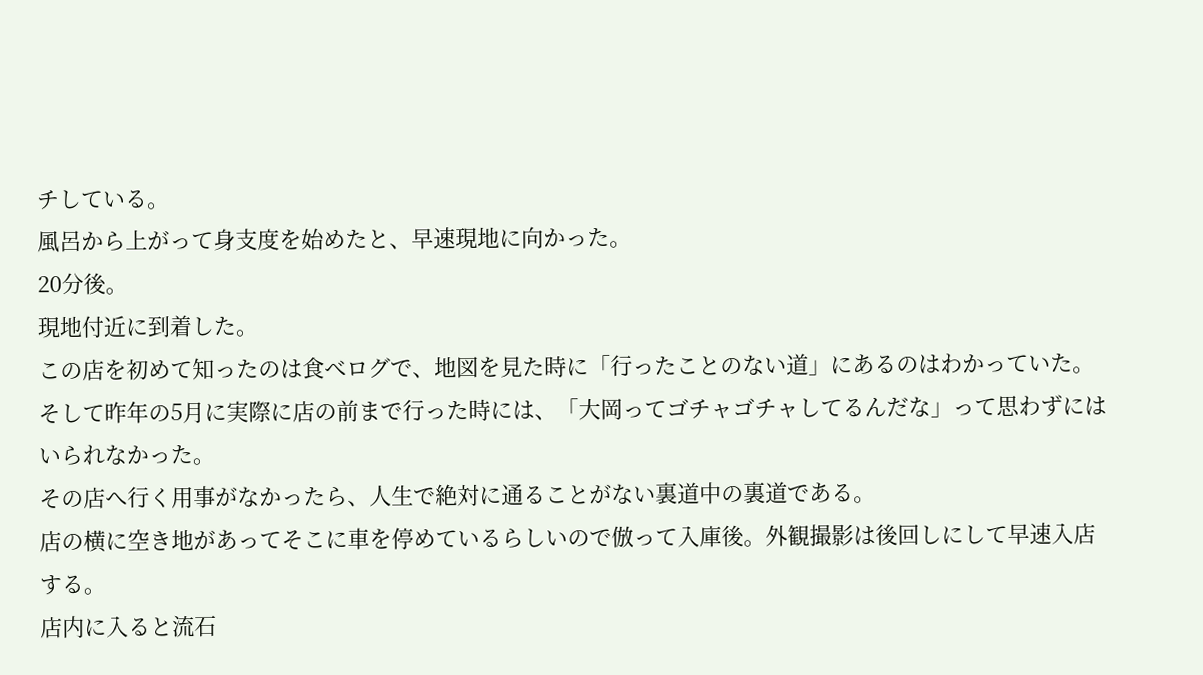チしている。
風呂から上がって身支度を始めたと、早速現地に向かった。
20分後。
現地付近に到着した。
この店を初めて知ったのは食べログで、地図を見た時に「行ったことのない道」にあるのはわかっていた。そして昨年の5月に実際に店の前まで行った時には、「大岡ってゴチャゴチャしてるんだな」って思わずにはいられなかった。
その店へ行く用事がなかったら、人生で絶対に通ることがない裏道中の裏道である。
店の横に空き地があってそこに車を停めているらしいので倣って入庫後。外観撮影は後回しにして早速入店する。
店内に入ると流石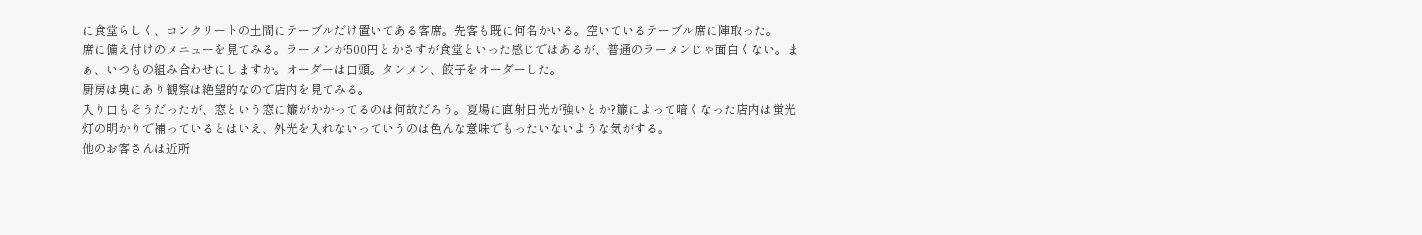に食堂らしく、コンクリートの土間にテーブルだけ置いてある客席。先客も既に何名かいる。空いているテーブル席に陣取った。
席に備え付けのメニューを見てみる。ラーメンが500円とかさすが食堂といった感じではあるが、普通のラーメンじゃ面白くない。まぁ、いつもの組み合わせにしますか。オーダーは口頭。タンメン、餃子をオーダーした。
厨房は奥にあり観察は絶望的なので店内を見てみる。
入り口もそうだったが、窓という窓に簾がかかってるのは何故だろう。夏場に直射日光が強いとか?簾によって暗くなった店内は蛍光灯の明かりで補っているとはいえ、外光を入れないっていうのは色んな意味でもったいないような気がする。
他のお客さんは近所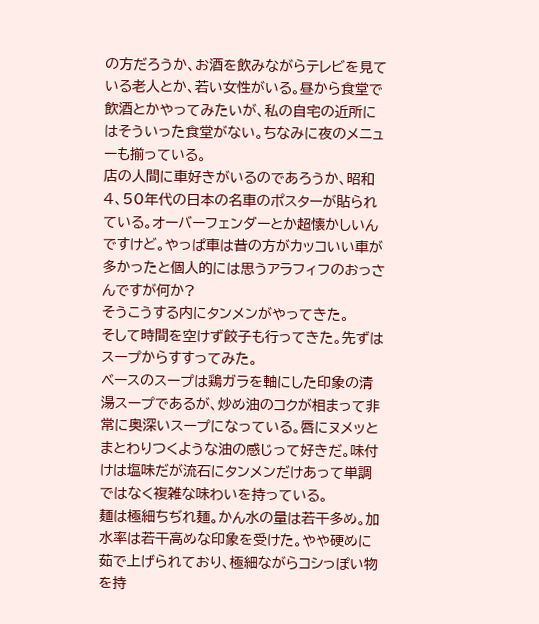の方だろうか、お酒を飲みながらテレビを見ている老人とか、若い女性がいる。昼から食堂で飲酒とかやってみたいが、私の自宅の近所にはそういった食堂がない。ちなみに夜のメニューも揃っている。
店の人間に車好きがいるのであろうか、昭和4、50年代の日本の名車のポスターが貼られている。オーバーフェンダーとか超懐かしいんですけど。やっぱ車は昔の方がカッコいい車が多かったと個人的には思うアラフィフのおっさんですが何か?
そうこうする内にタンメンがやってきた。
そして時間を空けず餃子も行ってきた。先ずはスープからすすってみた。
ベースのスープは鶏ガラを軸にした印象の清湯スープであるが、炒め油のコクが相まって非常に奥深いスープになっている。唇にヌメッとまとわりつくような油の感じって好きだ。味付けは塩味だが流石にタンメンだけあって単調ではなく複雑な味わいを持っている。
麺は極細ちぢれ麺。かん水の量は若干多め。加水率は若干高めな印象を受けた。やや硬めに茹で上げられており、極細ながらコシっぽい物を持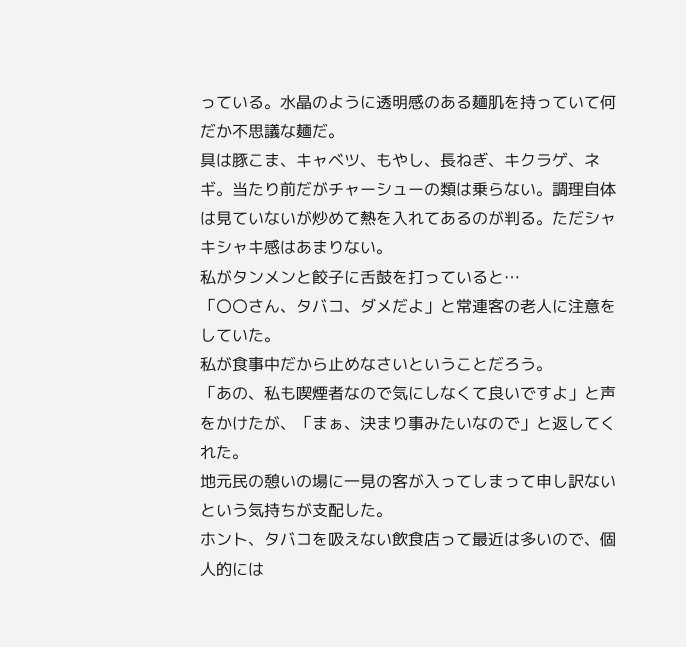っている。水晶のように透明感のある麺肌を持っていて何だか不思議な麺だ。
具は豚こま、キャベツ、もやし、長ねぎ、キクラゲ、ネギ。当たり前だがチャーシューの類は乗らない。調理自体は見ていないが炒めて熱を入れてあるのが判る。ただシャキシャキ感はあまりない。
私がタンメンと餃子に舌鼓を打っていると…
「〇〇さん、タバコ、ダメだよ」と常連客の老人に注意をしていた。
私が食事中だから止めなさいということだろう。
「あの、私も喫煙者なので気にしなくて良いですよ」と声をかけたが、「まぁ、決まり事みたいなので」と返してくれた。
地元民の憩いの場に一見の客が入ってしまって申し訳ないという気持ちが支配した。
ホント、タバコを吸えない飲食店って最近は多いので、個人的には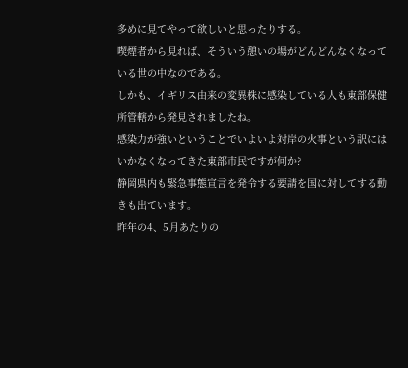多めに見てやって欲しいと思ったりする。
喫煙者から見れば、そういう憩いの場がどんどんなくなっている世の中なのである。
しかも、イギリス由来の変異株に感染している人も東部保健所管轄から発見されましたね。
感染力が強いということでいよいよ対岸の火事という訳にはいかなくなってきた東部市民ですが何か?
静岡県内も緊急事態宣言を発令する要請を国に対してする動きも出ています。
昨年の4、5月あたりの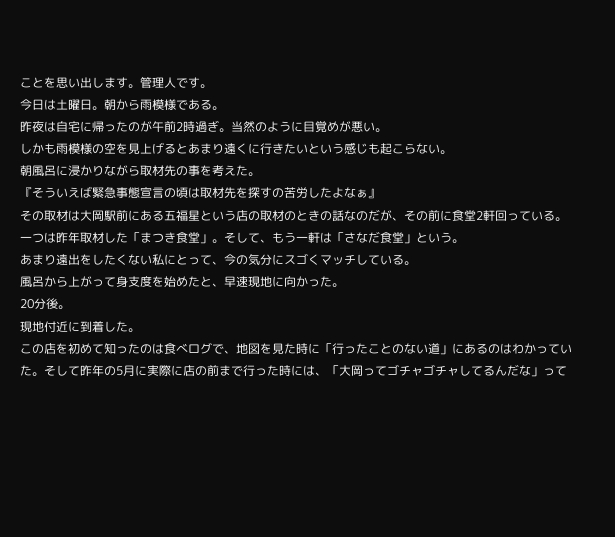ことを思い出します。管理人です。
今日は土曜日。朝から雨模様である。
昨夜は自宅に帰ったのが午前2時過ぎ。当然のように目覚めが悪い。
しかも雨模様の空を見上げるとあまり遠くに行きたいという感じも起こらない。
朝風呂に浸かりながら取材先の事を考えた。
『そういえば緊急事態宣言の頃は取材先を探すの苦労したよなぁ』
その取材は大岡駅前にある五福星という店の取材のときの話なのだが、その前に食堂2軒回っている。
一つは昨年取材した「まつき食堂」。そして、もう一軒は「さなだ食堂」という。
あまり遠出をしたくない私にとって、今の気分にスゴくマッチしている。
風呂から上がって身支度を始めたと、早速現地に向かった。
20分後。
現地付近に到着した。
この店を初めて知ったのは食べログで、地図を見た時に「行ったことのない道」にあるのはわかっていた。そして昨年の5月に実際に店の前まで行った時には、「大岡ってゴチャゴチャしてるんだな」って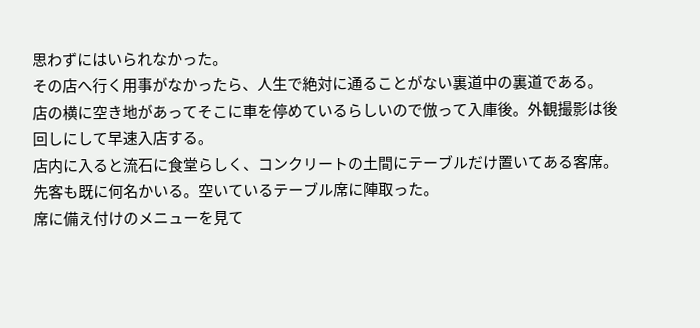思わずにはいられなかった。
その店へ行く用事がなかったら、人生で絶対に通ることがない裏道中の裏道である。
店の横に空き地があってそこに車を停めているらしいので倣って入庫後。外観撮影は後回しにして早速入店する。
店内に入ると流石に食堂らしく、コンクリートの土間にテーブルだけ置いてある客席。先客も既に何名かいる。空いているテーブル席に陣取った。
席に備え付けのメニューを見て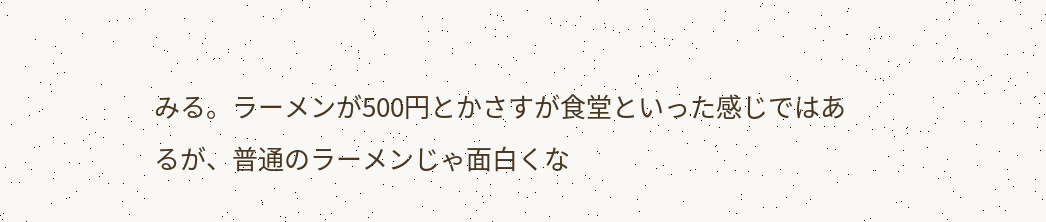みる。ラーメンが500円とかさすが食堂といった感じではあるが、普通のラーメンじゃ面白くな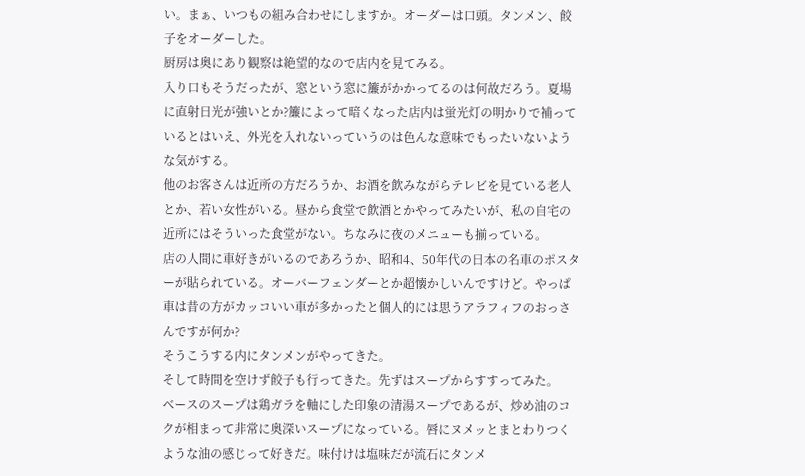い。まぁ、いつもの組み合わせにしますか。オーダーは口頭。タンメン、餃子をオーダーした。
厨房は奥にあり観察は絶望的なので店内を見てみる。
入り口もそうだったが、窓という窓に簾がかかってるのは何故だろう。夏場に直射日光が強いとか?簾によって暗くなった店内は蛍光灯の明かりで補っているとはいえ、外光を入れないっていうのは色んな意味でもったいないような気がする。
他のお客さんは近所の方だろうか、お酒を飲みながらテレビを見ている老人とか、若い女性がいる。昼から食堂で飲酒とかやってみたいが、私の自宅の近所にはそういった食堂がない。ちなみに夜のメニューも揃っている。
店の人間に車好きがいるのであろうか、昭和4、50年代の日本の名車のポスターが貼られている。オーバーフェンダーとか超懐かしいんですけど。やっぱ車は昔の方がカッコいい車が多かったと個人的には思うアラフィフのおっさんですが何か?
そうこうする内にタンメンがやってきた。
そして時間を空けず餃子も行ってきた。先ずはスープからすすってみた。
ベースのスープは鶏ガラを軸にした印象の清湯スープであるが、炒め油のコクが相まって非常に奥深いスープになっている。唇にヌメッとまとわりつくような油の感じって好きだ。味付けは塩味だが流石にタンメ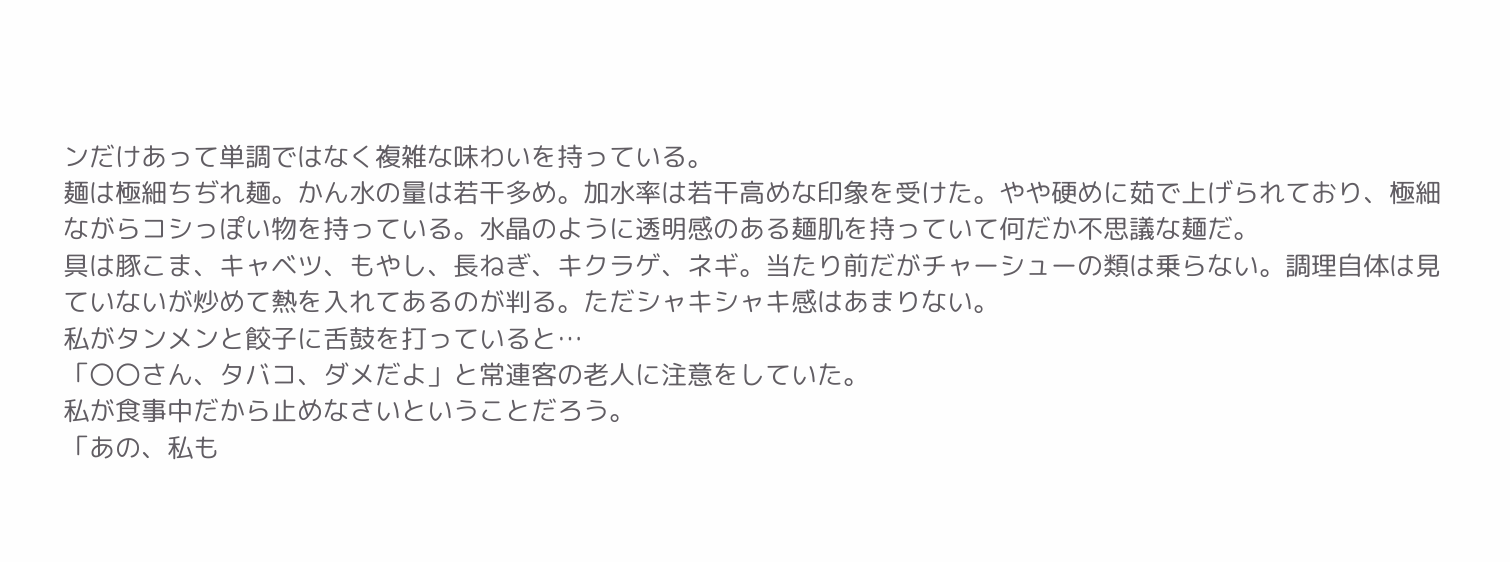ンだけあって単調ではなく複雑な味わいを持っている。
麺は極細ちぢれ麺。かん水の量は若干多め。加水率は若干高めな印象を受けた。やや硬めに茹で上げられており、極細ながらコシっぽい物を持っている。水晶のように透明感のある麺肌を持っていて何だか不思議な麺だ。
具は豚こま、キャベツ、もやし、長ねぎ、キクラゲ、ネギ。当たり前だがチャーシューの類は乗らない。調理自体は見ていないが炒めて熱を入れてあるのが判る。ただシャキシャキ感はあまりない。
私がタンメンと餃子に舌鼓を打っていると…
「〇〇さん、タバコ、ダメだよ」と常連客の老人に注意をしていた。
私が食事中だから止めなさいということだろう。
「あの、私も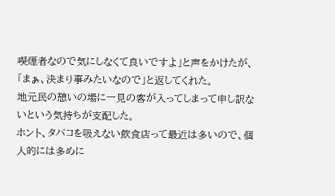喫煙者なので気にしなくて良いですよ」と声をかけたが、「まぁ、決まり事みたいなので」と返してくれた。
地元民の憩いの場に一見の客が入ってしまって申し訳ないという気持ちが支配した。
ホント、タバコを吸えない飲食店って最近は多いので、個人的には多めに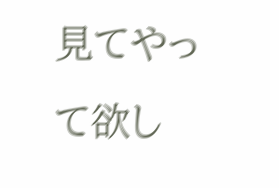見てやって欲し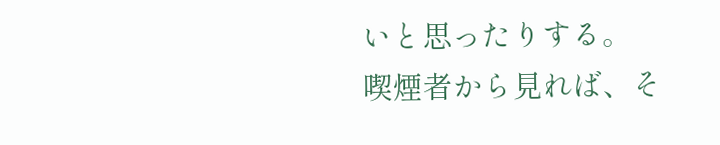いと思ったりする。
喫煙者から見れば、そ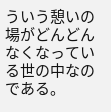ういう憩いの場がどんどんなくなっている世の中なのである。